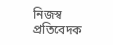নিজস্ব প্রতিবেদক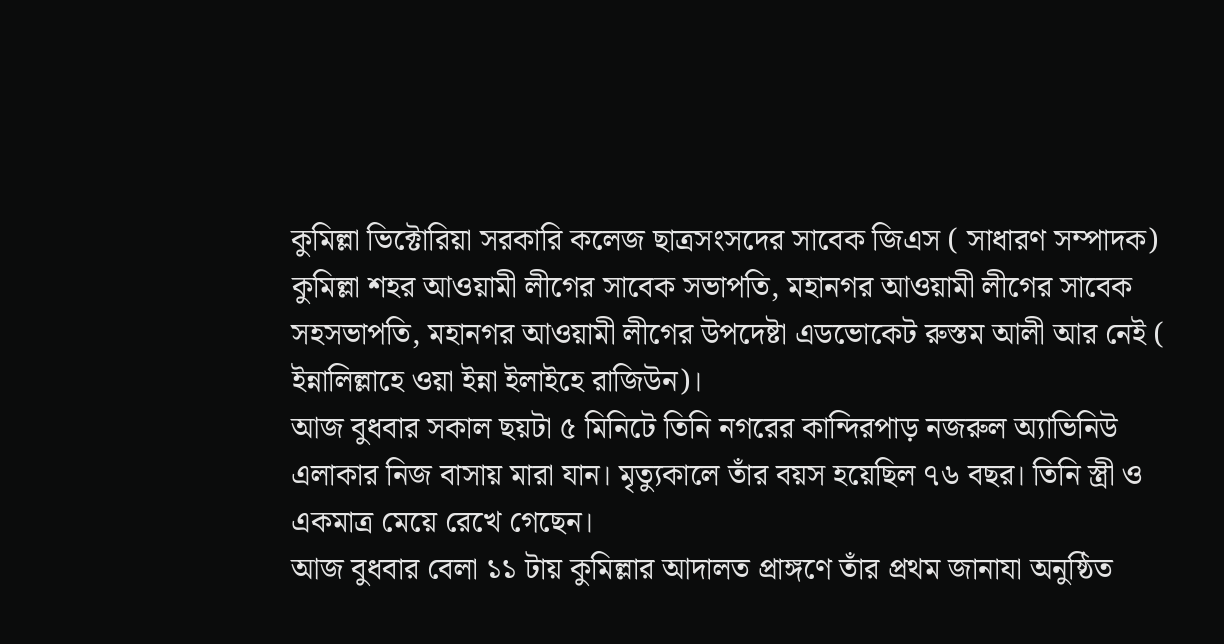কুমিল্লা ভিক্টোরিয়া সরকারি কলেজ ছাত্রসংসদের সাবেক জিএস ( সাধারণ সম্পাদক) কুমিল্লা শহর আওয়ামী লীগের সাবেক সভাপতি, মহানগর আওয়ামী লীগের সাবেক সহসভাপতি, মহানগর আওয়ামী লীগের উপদেষ্টা এডভোকেট রুস্তম আলী আর নেই ( ইন্নালিল্লাহে ওয়া ইন্না ইলাইহে রাজিউন)।
আজ বুধবার সকাল ছয়টা ৫ মিনিটে তিনি নগরের কান্দিরপাড় নজরুল অ্যাভিনিউ এলাকার নিজ বাসায় মারা যান। মৃত্যুকালে তাঁর বয়স হয়েছিল ৭৬ বছর। তিনি স্ত্রী ও একমাত্র মেয়ে রেখে গেছেন।
আজ বুধবার বেলা ১১ টায় কুমিল্লার আদালত প্রাঙ্গণে তাঁর প্রথম জানাযা অনুষ্ঠিত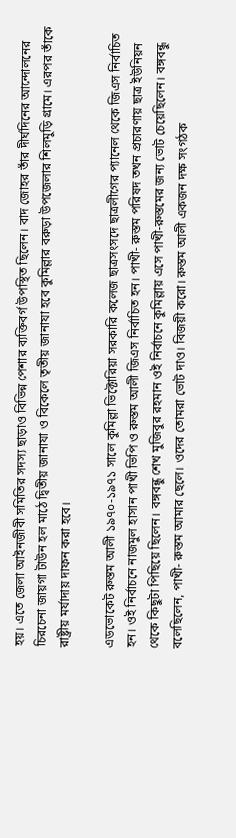হয়। এতে জেলা আইনজীবী সমিতির সদস্য ছাড়াও বিভিন্ন পেশার ব্যক্তিবর্গ উপস্থিত ছিলেন। বাদ জোহর তাঁর দীর্ঘদিনের আন্দোলনের চিরচেনা জায়গা টাউন হল মাঠে দ্বিতীয় জানাযা ও বিকেলে তৃতীয় জানাযা হবে কুমিল্লার বরুড়া উপজেলার শিলমুড়ি গ্রামে। এরপর তাঁকে রাষ্ট্রীয় মর্যাদায় দাফন করা হবে।

এডভোকেট রুস্তম আলী ১৯৭০-১৯৭১ সালে কুমিল্লা ভিক্টোরিয়া সরকারি কলেজ ছাত্রসংসদে ছাত্রলীগের প্যানেল থেকে জিএস নির্বাচিত হন। ওই নির্বাচনে নাজমুল হাসান পাখী ভিপি ও রুস্তম আলী জিএস নির্বাচিত হন। পাখী- রুস্তম পরিষদ তখন প্রচারণায় ছাত্র ইউনিয়ন থেকে কিছুটা পিছিয়ে ছিলেন। বঙ্গবন্ধু শেখ মুজিবুর রহমান ওই নির্বাচনে কুমিল্লায় এসে পাখী-রুস্তমের জন্য ভোট চেয়েছিলেন। বঙ্গবন্ধু বলেছিলেন, পাখী- রুস্তম আমার ছেলে। ওদের তোমরা ভোট দাও। বিজয়ী করো। রুস্তম আলী একজন দক্ষ সংগঠক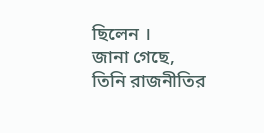ছিলেন ।
জানা গেছে, তিনি রাজনীতির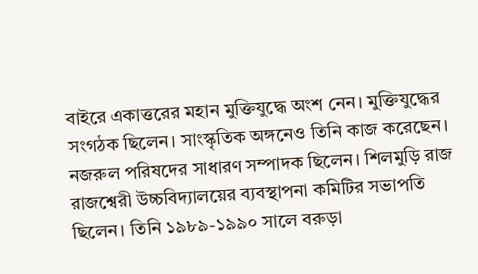বাইরে একাত্তরের মহান মুক্তিযুদ্ধে অংশ নেন। মুক্তিযুদ্ধের সংগঠক ছিলেন। সাংস্কৃতিক অঙ্গনেও তিনি কাজ করেছেন। নজরুল পরিষদের সাধারণ সম্পাদক ছিলেন। শিলমুড়ি রাজ রাজশ্বেরী উচ্চবিদ্যালয়ের ব্যবস্থাপনা কমিটির সভাপতি ছিলেন। তিনি ১৯৮৯-১৯৯০ সালে বরুড়া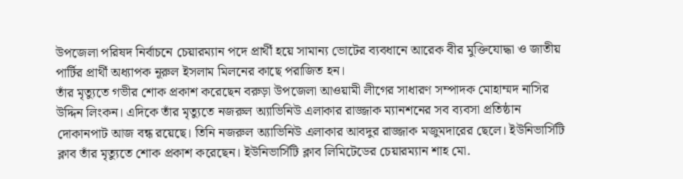উপজেলা পরিষদ নির্বাচনে চেয়ারম্যান পদে প্রার্থী হয়ে সামান্য ভোটের ব্যবধানে আরেক বীর মুক্তিযোদ্ধা ও জাতীয় পার্টির প্রার্থী অধ্যাপক নূরুল ইসলাম মিলনের কাছে পরাজিত হন।
তাঁর মৃত্যুতে গভীর শোক প্রকাশ করেছেন বরুড়া উপজেলা আওয়ামী লীগের সাধারণ সম্পাদক মোহাম্মদ নাসির উদ্দিন লিংকন। এদিকে তাঁর মৃত্যুতে নজরুল অ্যাভিনিউ এলাকার রাজ্জাক ম্যানশনের সব ব্যবসা প্রতিষ্ঠান দোকানপাট আজ বন্ধ রয়েছে। তিনি নজরুল অ্যাভিনিউ এলাকার আবদুর রাজ্জাক মজুমদারের ছেলে। ইউনিভার্সিটি ক্লাব তাঁর মৃত্যুতে শোক প্রকাশ করেছেন। ইউনিভার্সিটি ক্লাব লিমিটেডের চেয়ারম্যান শাহ মো.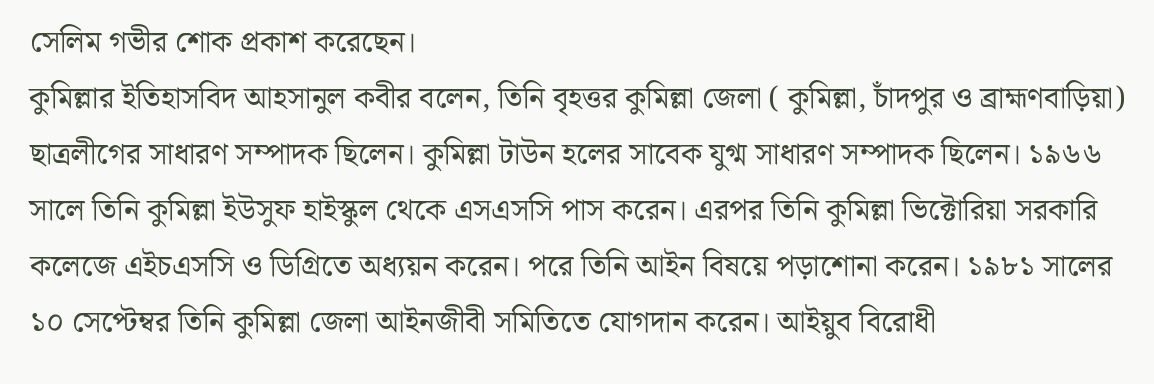সেলিম গভীর শোক প্রকাশ করেছেন।
কুমিল্লার ইতিহাসবিদ আহসানুল কবীর বলেন, তিনি বৃহত্তর কুমিল্লা জেলা ( কুমিল্লা, চাঁদপুর ও ব্রাহ্মণবাড়িয়া) ছাত্রলীগের সাধারণ সম্পাদক ছিলেন। কুমিল্লা টাউন হলের সাবেক যুগ্ম সাধারণ সম্পাদক ছিলেন। ১৯৬৬ সালে তিনি কুমিল্লা ইউসুফ হাইস্কুল থেকে এসএসসি পাস করেন। এরপর তিনি কুমিল্লা ভিক্টোরিয়া সরকারি কলেজে এইচএসসি ও ডিগ্রিতে অধ্যয়ন করেন। পরে তিনি আইন বিষয়ে পড়াশোনা করেন। ১৯৮১ সালের ১০ সেপ্টেম্বর তিনি কুমিল্লা জেলা আইনজীবী সমিতিতে যোগদান করেন। আইয়ুব বিরোধী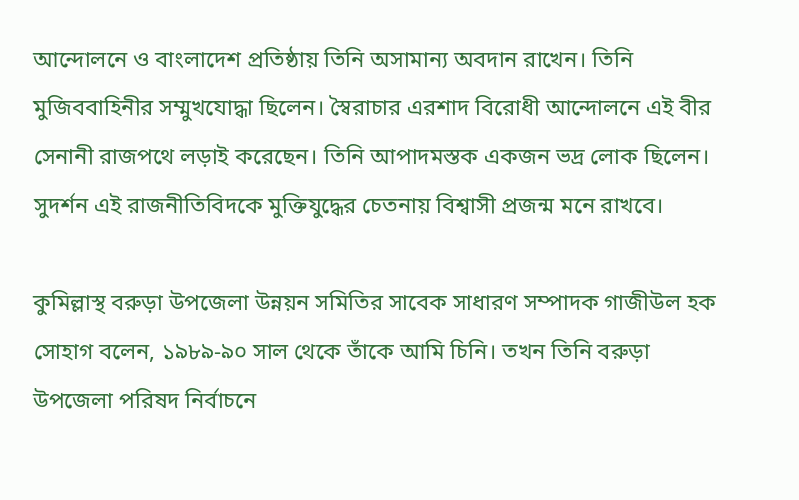আন্দোলনে ও বাংলাদেশ প্রতিষ্ঠায় তিনি অসামান্য অবদান রাখেন। তিনি মুজিববাহিনীর সম্মুখযোদ্ধা ছিলেন। স্বৈরাচার এরশাদ বিরোধী আন্দোলনে এই বীর সেনানী রাজপথে লড়াই করেছেন। তিনি আপাদমস্তক একজন ভদ্র লোক ছিলেন। সুদর্শন এই রাজনীতিবিদকে মুক্তিযুদ্ধের চেতনায় বিশ্বাসী প্রজন্ম মনে রাখবে।

কুমিল্লাস্থ বরুড়া উপজেলা উন্নয়ন সমিতির সাবেক সাধারণ সম্পাদক গাজীউল হক সোহাগ বলেন, ১৯৮৯-৯০ সাল থেকে তাঁকে আমি চিনি। তখন তিনি বরুড়া উপজেলা পরিষদ নির্বাচনে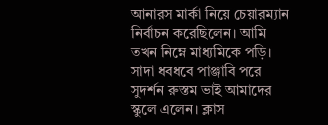আনারস মার্কা নিয়ে চেয়ারম্যান নির্বাচন করেছিলেন। আমি তখন নিম্নে মাধ্যমিকে পড়ি। সাদা ধবধবে পাঞ্জাবি পরে সুদর্শন রুস্তম ভাই আমাদের স্কুলে এলেন। ক্লাস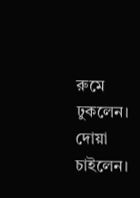রুমে ঢুকলেন। দোয়া চাইলেন।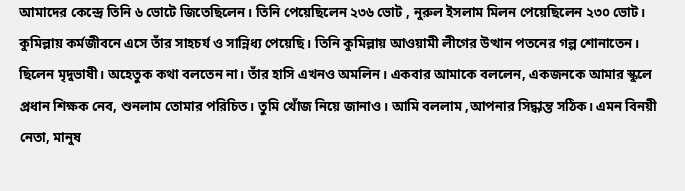আমাদের কেন্দ্রে তিনি ৬ ভোটে জিতেছিলেন। তিনি পেয়েছিলেন ২৩৬ ভোট , নুরুল ইসলাম মিলন পেয়েছিলেন ২৩০ ভোট। কুমিল্লায় কর্মজীবনে এসে তাঁর সাহচর্য ও সান্নিধ্য পেয়েছি। তিনি কুমিল্লায় আওয়ামী লীগের উত্থান পতনের গল্প শোনাতেন। ছিলেন মৃদুভাষী। অহেতুক কথা বলতেন না। তাঁর হাসি এখনও অমলিন। একবার আমাকে বললেন, একজনকে আমার স্কুলে প্রধান শিক্ষক নেব, শুনলাম তোমার পরিচিত। তুমি খোঁজ নিয়ে জানাও। আমি বললাম ,আপনার সিদ্ধান্ত সঠিক। এমন বিনয়ী নেতা, মানুষ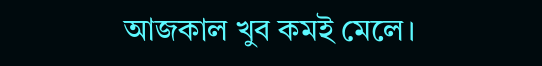আজকাল খুব কমই মেলে।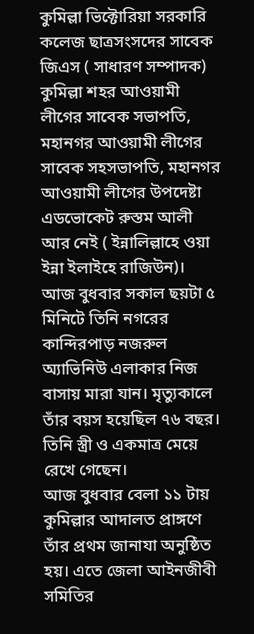কুমিল্লা ভিক্টোরিয়া সরকারি কলেজ ছাত্রসংসদের সাবেক জিএস ( সাধারণ সম্পাদক) কুমিল্লা শহর আওয়ামী লীগের সাবেক সভাপতি, মহানগর আওয়ামী লীগের সাবেক সহসভাপতি, মহানগর আওয়ামী লীগের উপদেষ্টা এডভোকেট রুস্তম আলী আর নেই ( ইন্নালিল্লাহে ওয়া ইন্না ইলাইহে রাজিউন)।
আজ বুধবার সকাল ছয়টা ৫ মিনিটে তিনি নগরের কান্দিরপাড় নজরুল অ্যাভিনিউ এলাকার নিজ বাসায় মারা যান। মৃত্যুকালে তাঁর বয়স হয়েছিল ৭৬ বছর। তিনি স্ত্রী ও একমাত্র মেয়ে রেখে গেছেন।
আজ বুধবার বেলা ১১ টায় কুমিল্লার আদালত প্রাঙ্গণে তাঁর প্রথম জানাযা অনুষ্ঠিত হয়। এতে জেলা আইনজীবী সমিতির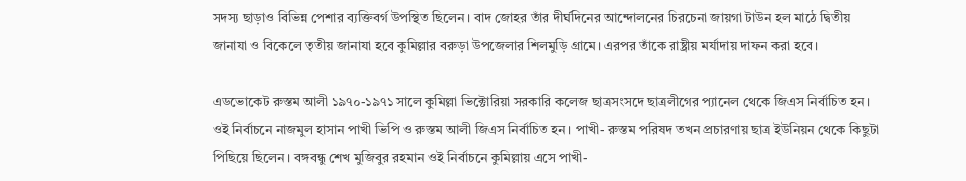সদস্য ছাড়াও বিভিন্ন পেশার ব্যক্তিবর্গ উপস্থিত ছিলেন। বাদ জোহর তাঁর দীর্ঘদিনের আন্দোলনের চিরচেনা জায়গা টাউন হল মাঠে দ্বিতীয় জানাযা ও বিকেলে তৃতীয় জানাযা হবে কুমিল্লার বরুড়া উপজেলার শিলমুড়ি গ্রামে। এরপর তাঁকে রাষ্ট্রীয় মর্যাদায় দাফন করা হবে।

এডভোকেট রুস্তম আলী ১৯৭০-১৯৭১ সালে কুমিল্লা ভিক্টোরিয়া সরকারি কলেজ ছাত্রসংসদে ছাত্রলীগের প্যানেল থেকে জিএস নির্বাচিত হন। ওই নির্বাচনে নাজমুল হাসান পাখী ভিপি ও রুস্তম আলী জিএস নির্বাচিত হন। পাখী- রুস্তম পরিষদ তখন প্রচারণায় ছাত্র ইউনিয়ন থেকে কিছুটা পিছিয়ে ছিলেন। বঙ্গবন্ধু শেখ মুজিবুর রহমান ওই নির্বাচনে কুমিল্লায় এসে পাখী-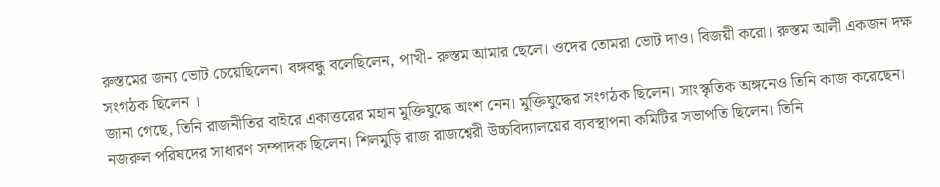রুস্তমের জন্য ভোট চেয়েছিলেন। বঙ্গবন্ধু বলেছিলেন, পাখী- রুস্তম আমার ছেলে। ওদের তোমরা ভোট দাও। বিজয়ী করো। রুস্তম আলী একজন দক্ষ সংগঠক ছিলেন ।
জানা গেছে, তিনি রাজনীতির বাইরে একাত্তরের মহান মুক্তিযুদ্ধে অংশ নেন। মুক্তিযুদ্ধের সংগঠক ছিলেন। সাংস্কৃতিক অঙ্গনেও তিনি কাজ করেছেন। নজরুল পরিষদের সাধারণ সম্পাদক ছিলেন। শিলমুড়ি রাজ রাজশ্বেরী উচ্চবিদ্যালয়ের ব্যবস্থাপনা কমিটির সভাপতি ছিলেন। তিনি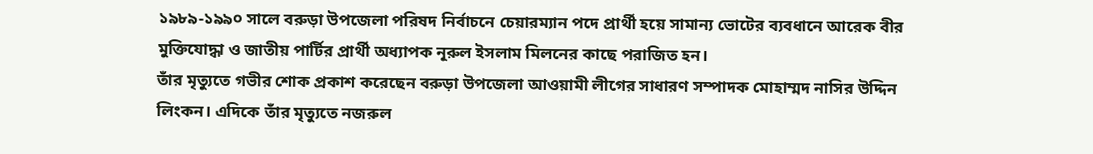১৯৮৯-১৯৯০ সালে বরুড়া উপজেলা পরিষদ নির্বাচনে চেয়ারম্যান পদে প্রার্থী হয়ে সামান্য ভোটের ব্যবধানে আরেক বীর মুক্তিযোদ্ধা ও জাতীয় পার্টির প্রার্থী অধ্যাপক নূরুল ইসলাম মিলনের কাছে পরাজিত হন।
তাঁর মৃত্যুতে গভীর শোক প্রকাশ করেছেন বরুড়া উপজেলা আওয়ামী লীগের সাধারণ সম্পাদক মোহাম্মদ নাসির উদ্দিন লিংকন। এদিকে তাঁর মৃত্যুতে নজরুল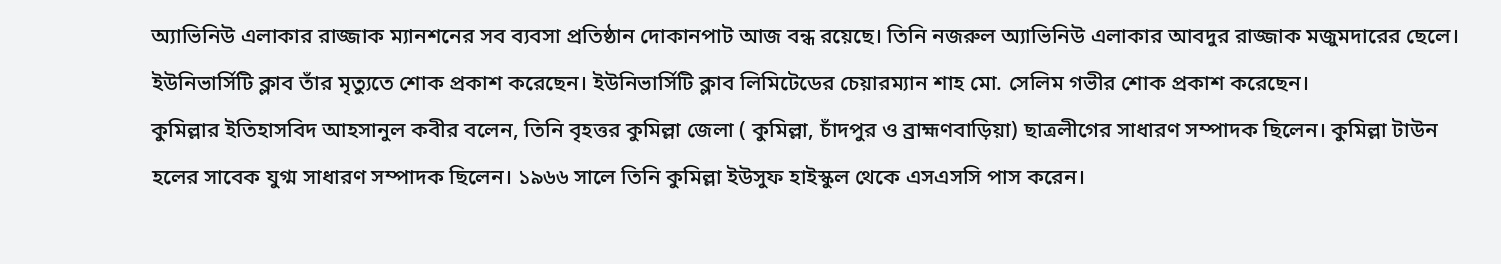অ্যাভিনিউ এলাকার রাজ্জাক ম্যানশনের সব ব্যবসা প্রতিষ্ঠান দোকানপাট আজ বন্ধ রয়েছে। তিনি নজরুল অ্যাভিনিউ এলাকার আবদুর রাজ্জাক মজুমদারের ছেলে। ইউনিভার্সিটি ক্লাব তাঁর মৃত্যুতে শোক প্রকাশ করেছেন। ইউনিভার্সিটি ক্লাব লিমিটেডের চেয়ারম্যান শাহ মো. সেলিম গভীর শোক প্রকাশ করেছেন।
কুমিল্লার ইতিহাসবিদ আহসানুল কবীর বলেন, তিনি বৃহত্তর কুমিল্লা জেলা ( কুমিল্লা, চাঁদপুর ও ব্রাহ্মণবাড়িয়া) ছাত্রলীগের সাধারণ সম্পাদক ছিলেন। কুমিল্লা টাউন হলের সাবেক যুগ্ম সাধারণ সম্পাদক ছিলেন। ১৯৬৬ সালে তিনি কুমিল্লা ইউসুফ হাইস্কুল থেকে এসএসসি পাস করেন।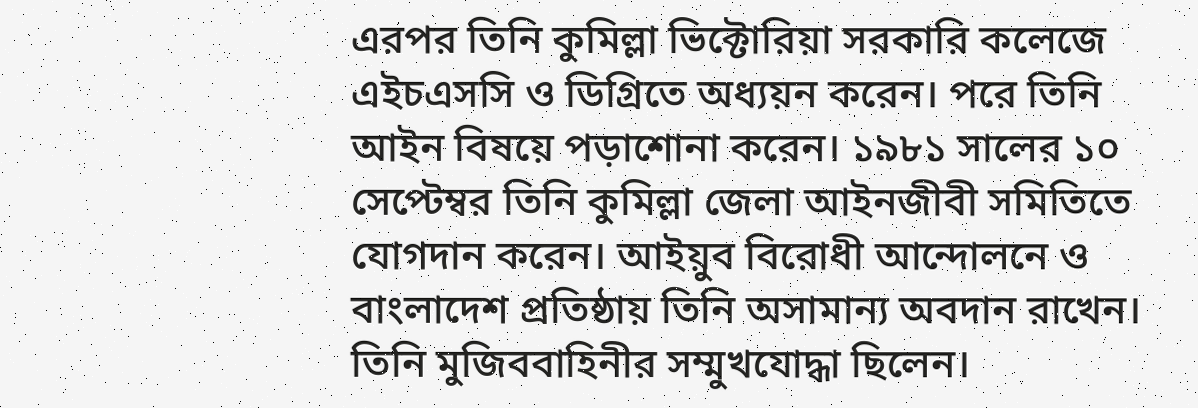এরপর তিনি কুমিল্লা ভিক্টোরিয়া সরকারি কলেজে এইচএসসি ও ডিগ্রিতে অধ্যয়ন করেন। পরে তিনি আইন বিষয়ে পড়াশোনা করেন। ১৯৮১ সালের ১০ সেপ্টেম্বর তিনি কুমিল্লা জেলা আইনজীবী সমিতিতে যোগদান করেন। আইয়ুব বিরোধী আন্দোলনে ও বাংলাদেশ প্রতিষ্ঠায় তিনি অসামান্য অবদান রাখেন। তিনি মুজিববাহিনীর সম্মুখযোদ্ধা ছিলেন।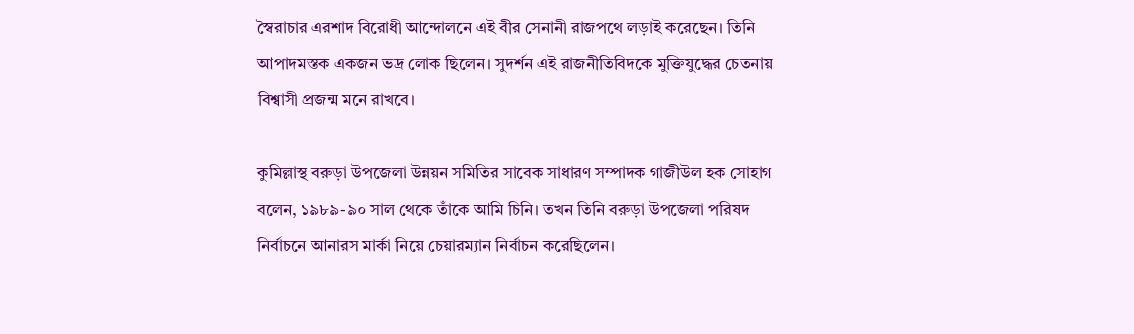স্বৈরাচার এরশাদ বিরোধী আন্দোলনে এই বীর সেনানী রাজপথে লড়াই করেছেন। তিনি আপাদমস্তক একজন ভদ্র লোক ছিলেন। সুদর্শন এই রাজনীতিবিদকে মুক্তিযুদ্ধের চেতনায় বিশ্বাসী প্রজন্ম মনে রাখবে।

কুমিল্লাস্থ বরুড়া উপজেলা উন্নয়ন সমিতির সাবেক সাধারণ সম্পাদক গাজীউল হক সোহাগ বলেন, ১৯৮৯-৯০ সাল থেকে তাঁকে আমি চিনি। তখন তিনি বরুড়া উপজেলা পরিষদ নির্বাচনে আনারস মার্কা নিয়ে চেয়ারম্যান নির্বাচন করেছিলেন।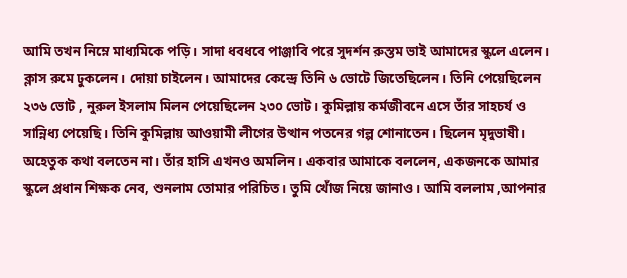আমি তখন নিম্নে মাধ্যমিকে পড়ি। সাদা ধবধবে পাঞ্জাবি পরে সুদর্শন রুস্তম ভাই আমাদের স্কুলে এলেন। ক্লাস রুমে ঢুকলেন। দোয়া চাইলেন। আমাদের কেন্দ্রে তিনি ৬ ভোটে জিতেছিলেন। তিনি পেয়েছিলেন ২৩৬ ভোট , নুরুল ইসলাম মিলন পেয়েছিলেন ২৩০ ভোট। কুমিল্লায় কর্মজীবনে এসে তাঁর সাহচর্য ও সান্নিধ্য পেয়েছি। তিনি কুমিল্লায় আওয়ামী লীগের উত্থান পতনের গল্প শোনাতেন। ছিলেন মৃদুভাষী। অহেতুক কথা বলতেন না। তাঁর হাসি এখনও অমলিন। একবার আমাকে বললেন, একজনকে আমার স্কুলে প্রধান শিক্ষক নেব, শুনলাম তোমার পরিচিত। তুমি খোঁজ নিয়ে জানাও। আমি বললাম ,আপনার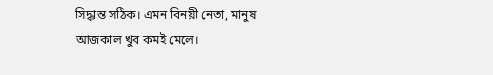সিদ্ধান্ত সঠিক। এমন বিনয়ী নেতা, মানুষ আজকাল খুব কমই মেলে।